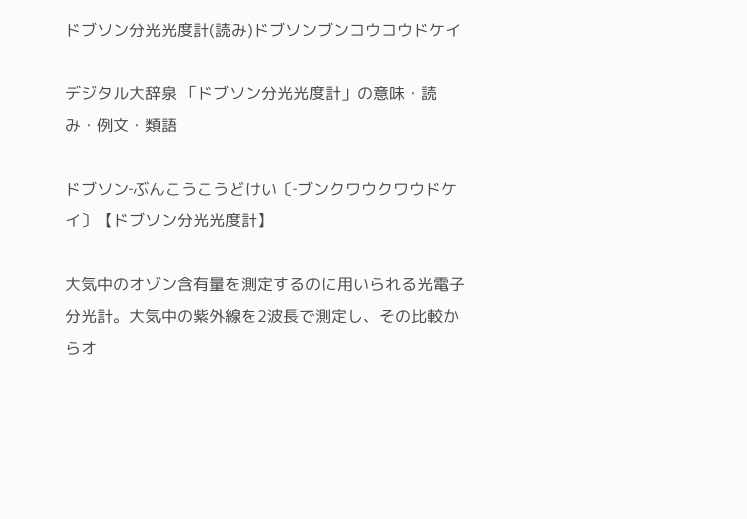ドブソン分光光度計(読み)ドブソンブンコウコウドケイ

デジタル大辞泉 「ドブソン分光光度計」の意味・読み・例文・類語

ドブソン‐ぶんこうこうどけい〔‐ブンクワウクワウドケイ〕【ドブソン分光光度計】

大気中のオゾン含有量を測定するのに用いられる光電子分光計。大気中の紫外線を2波長で測定し、その比較からオ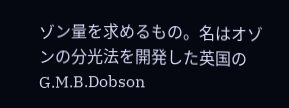ゾン量を求めるもの。名はオゾンの分光法を開発した英国のG.M.B.Dobson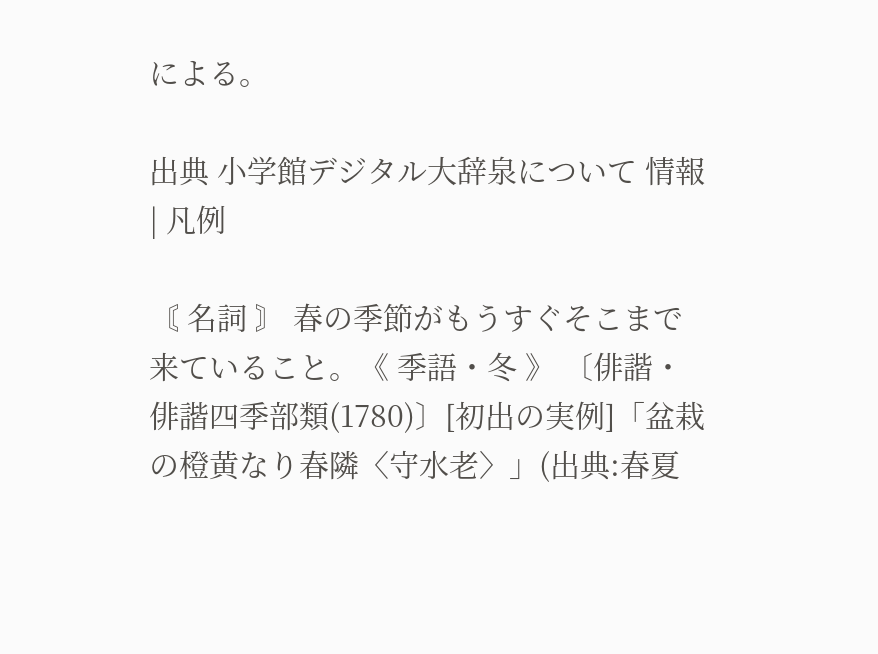による。

出典 小学館デジタル大辞泉について 情報 | 凡例

〘 名詞 〙 春の季節がもうすぐそこまで来ていること。《 季語・冬 》 〔俳諧・俳諧四季部類(1780)〕[初出の実例]「盆栽の橙黄なり春隣〈守水老〉」(出典:春夏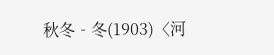秋冬‐冬(1903)〈河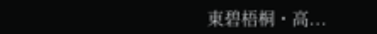東碧梧桐・高...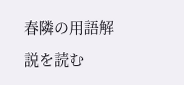春隣の用語解説を読む